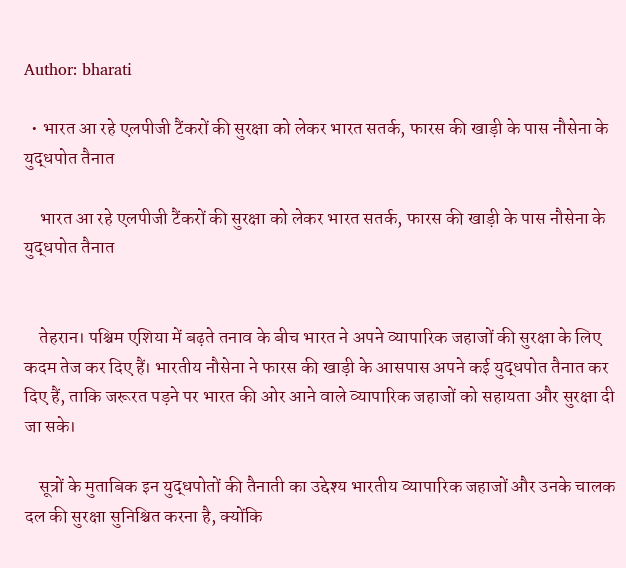Author: bharati

  • भारत आ रहे एलपीजी टैंकरों की सुरक्षा को लेकर भारत सतर्क, फारस की खाड़ी के पास नौसेना के युद्धपोत तैनात

    भारत आ रहे एलपीजी टैंकरों की सुरक्षा को लेकर भारत सतर्क, फारस की खाड़ी के पास नौसेना के युद्धपोत तैनात


    तेहरान। पश्चिम एशिया में बढ़ते तनाव के बीच भारत ने अपने व्यापारिक जहाजों की सुरक्षा के लिए कदम तेज कर दिए हैं। भारतीय नौसेना ने फारस की खाड़ी के आसपास अपने कई युद्धपोत तैनात कर दिए हैं, ताकि जरूरत पड़ने पर भारत की ओर आने वाले व्यापारिक जहाजों को सहायता और सुरक्षा दी जा सके।

    सूत्रों के मुताबिक इन युद्धपोतों की तैनाती का उद्देश्य भारतीय व्यापारिक जहाजों और उनके चालक दल की सुरक्षा सुनिश्चित करना है, क्योंकि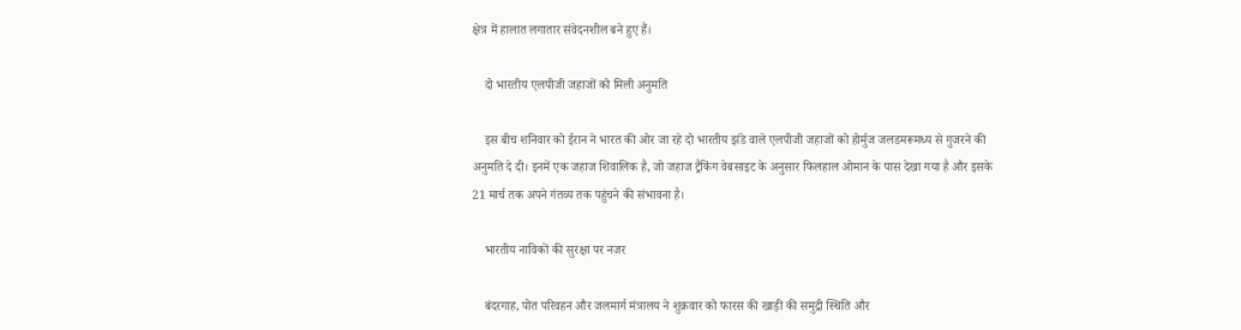क्षेत्र में हालात लगातार संवेदनशील बने हुए हैं।

    दो भारतीय एलपीजी जहाजों को मिली अनुमति

    इस बीच शनिवार को ईरान ने भारत की ओर जा रहे दो भारतीय झंडे वाले एलपीजी जहाजों को होर्मुज जलडमरूमध्य से गुजरने की अनुमति दे दी। इनमें एक जहाज शिवालिक है, जो जहाज ट्रैकिंग वेबसाइट के अनुसार फिलहाल ओमान के पास देखा गया है और इसके 21 मार्च तक अपने गंतव्य तक पहुंचने की संभावना है।

    भारतीय नाविकों की सुरक्षा पर नजर

    बंदरगाह, पोत परिवहन और जलमार्ग मंत्रालय ने शुक्रवार को फारस की खाड़ी की समुद्री स्थिति और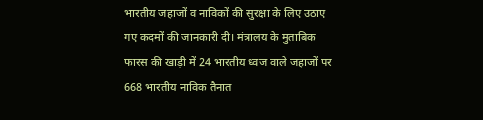भारतीय जहाजों व नाविकों की सुरक्षा के लिए उठाए गए कदमों की जानकारी दी। मंत्रालय के मुताबिक फारस की खाड़ी में 24 भारतीय ध्वज वाले जहाजों पर 668 भारतीय नाविक तैनात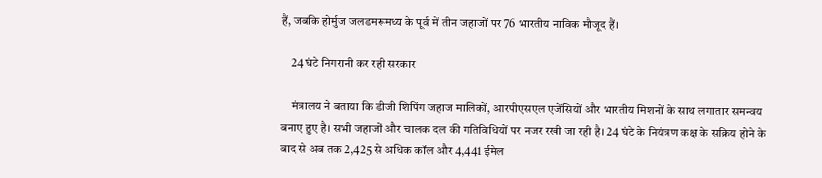हैं, जबकि होर्मुज जलडमरूमध्य के पूर्व में तीन जहाजों पर 76 भारतीय नाविक मौजूद हैं।

    24 घंटे निगरानी कर रही सरकार

    मंत्रालय ने बताया कि डीजी शिपिंग जहाज मालिकों, आरपीएसएल एजेंसियों और भारतीय मिशनों के साथ लगातार समन्वय बनाए हुए है। सभी जहाजों और चालक दल की गतिविधियों पर नजर रखी जा रही है। 24 घंटे के नियंत्रण कक्ष के सक्रिय होने के बाद से अब तक 2,425 से अधिक कॉल और 4,441 ईमेल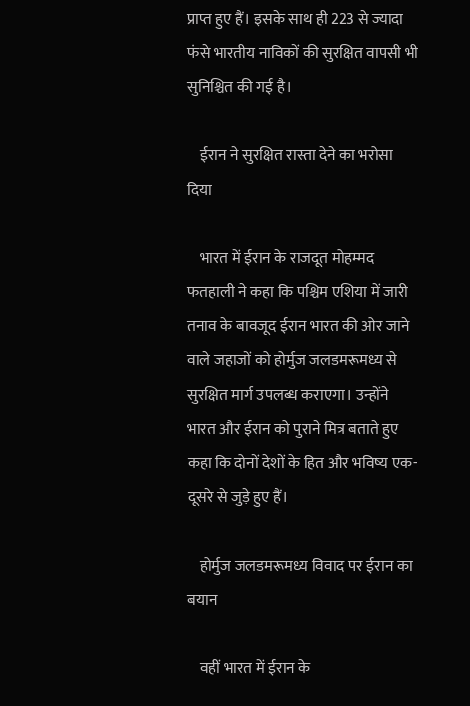प्राप्त हुए हैं। इसके साथ ही 223 से ज्यादा फंसे भारतीय नाविकों की सुरक्षित वापसी भी सुनिश्चित की गई है।

    ईरान ने सुरक्षित रास्ता देने का भरोसा दिया

    भारत में ईरान के राजदूत मोहम्मद फतहाली ने कहा कि पश्चिम एशिया में जारी तनाव के बावजूद ईरान भारत की ओर जाने वाले जहाजों को होर्मुज जलडमरूमध्य से सुरक्षित मार्ग उपलब्ध कराएगा। उन्होंने भारत और ईरान को पुराने मित्र बताते हुए कहा कि दोनों देशों के हित और भविष्य एक-दूसरे से जुड़े हुए हैं।

    होर्मुज जलडमरूमध्य विवाद पर ईरान का बयान

    वहीं भारत में ईरान के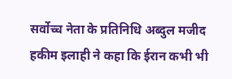सर्वोच्च नेता के प्रतिनिधि अब्दुल मजीद हकीम इलाही ने कहा कि ईरान कभी भी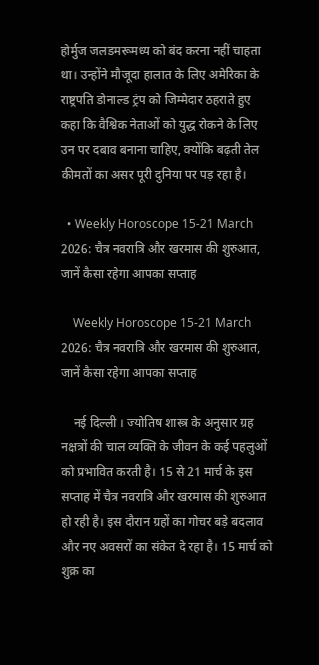होर्मुज जलडमरूमध्य को बंद करना नहीं चाहता था। उन्होंने मौजूदा हालात के लिए अमेरिका के राष्ट्रपति डोनाल्ड ट्रंप को जिम्मेदार ठहराते हुए कहा कि वैश्विक नेताओं को युद्ध रोकने के लिए उन पर दबाव बनाना चाहिए, क्योंकि बढ़ती तेल कीमतों का असर पूरी दुनिया पर पड़ रहा है।

  • Weekly Horoscope 15-21 March 2026: चैत्र नवरात्रि और खरमास की शुरुआत, जानें कैसा रहेगा आपका सप्ताह

    Weekly Horoscope 15-21 March 2026: चैत्र नवरात्रि और खरमास की शुरुआत, जानें कैसा रहेगा आपका सप्ताह

    नई दिल्ली । ज्योतिष शास्त्र के अनुसार ग्रह नक्षत्रों की चाल व्यक्ति के जीवन के कई पहलुओं को प्रभावित करती है। 15 से 21 मार्च के इस सप्ताह में चैत्र नवरात्रि और खरमास की शुरुआत हो रही है। इस दौरान ग्रहों का गोचर बड़े बदलाव और नए अवसरों का संकेत दे रहा है। 15 मार्च को शुक्र का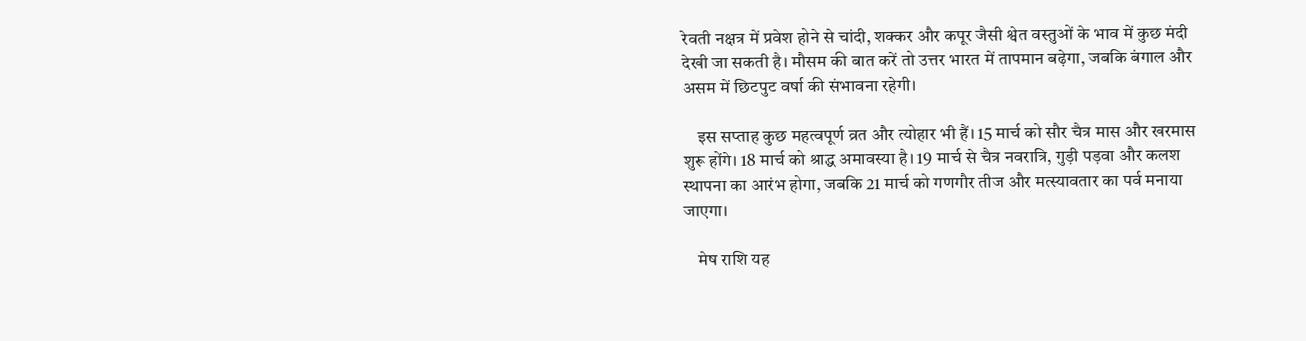रेवती नक्षत्र में प्रवेश होने से चांदी, शक्कर और कपूर जैसी श्वेत वस्तुओं के भाव में कुछ मंदी देखी जा सकती है। मौसम की बात करें तो उत्तर भारत में तापमान बढ़ेगा, जबकि बंगाल और असम में छिटपुट वर्षा की संभावना रहेगी।

    इस सप्ताह कुछ महत्वपूर्ण व्रत और त्योहार भी हैं। 15 मार्च को सौर चैत्र मास और खरमास शुरू होंगे। 18 मार्च को श्राद्ध अमावस्या है। 19 मार्च से चैत्र नवरात्रि, गुड़ी पड़वा और कलश स्थापना का आरंभ होगा, जबकि 21 मार्च को गणगौर तीज और मत्स्यावतार का पर्व मनाया जाएगा।

    मेष राशि यह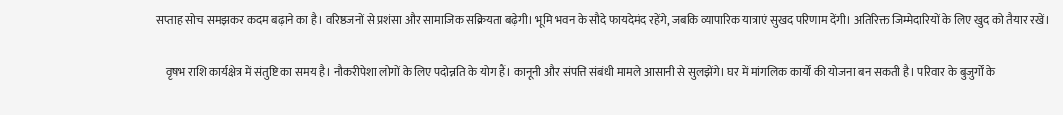सप्ताह सोच समझकर कदम बढ़ाने का है। वरिष्ठजनों से प्रशंसा और सामाजिक सक्रियता बढ़ेगी। भूमि भवन के सौदे फायदेमंद रहेंगे, जबकि व्यापारिक यात्राएं सुखद परिणाम देंगी। अतिरिक्त जिम्मेदारियों के लिए खुद को तैयार रखें।

    वृषभ राशि कार्यक्षेत्र में संतुष्टि का समय है। नौकरीपेशा लोगों के लिए पदोन्नति के योग हैं। कानूनी और संपत्ति संबंधी मामले आसानी से सुलझेंगे। घर में मांगलिक कार्यों की योजना बन सकती है। परिवार के बुजुर्गों के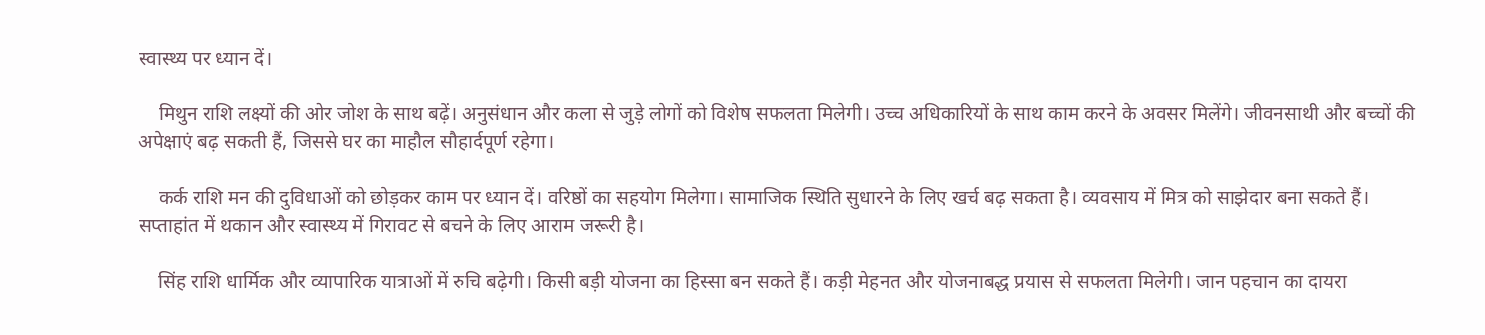स्वास्थ्य पर ध्यान दें।

    मिथुन राशि लक्ष्यों की ओर जोश के साथ बढ़ें। अनुसंधान और कला से जुड़े लोगों को विशेष सफलता मिलेगी। उच्च अधिकारियों के साथ काम करने के अवसर मिलेंगे। जीवनसाथी और बच्चों की अपेक्षाएं बढ़ सकती हैं, जिससे घर का माहौल सौहार्दपूर्ण रहेगा।

    कर्क राशि मन की दुविधाओं को छोड़कर काम पर ध्यान दें। वरिष्ठों का सहयोग मिलेगा। सामाजिक स्थिति सुधारने के लिए खर्च बढ़ सकता है। व्यवसाय में मित्र को साझेदार बना सकते हैं। सप्ताहांत में थकान और स्वास्थ्य में गिरावट से बचने के लिए आराम जरूरी है।

    सिंह राशि धार्मिक और व्यापारिक यात्राओं में रुचि बढ़ेगी। किसी बड़ी योजना का हिस्सा बन सकते हैं। कड़ी मेहनत और योजनाबद्ध प्रयास से सफलता मिलेगी। जान पहचान का दायरा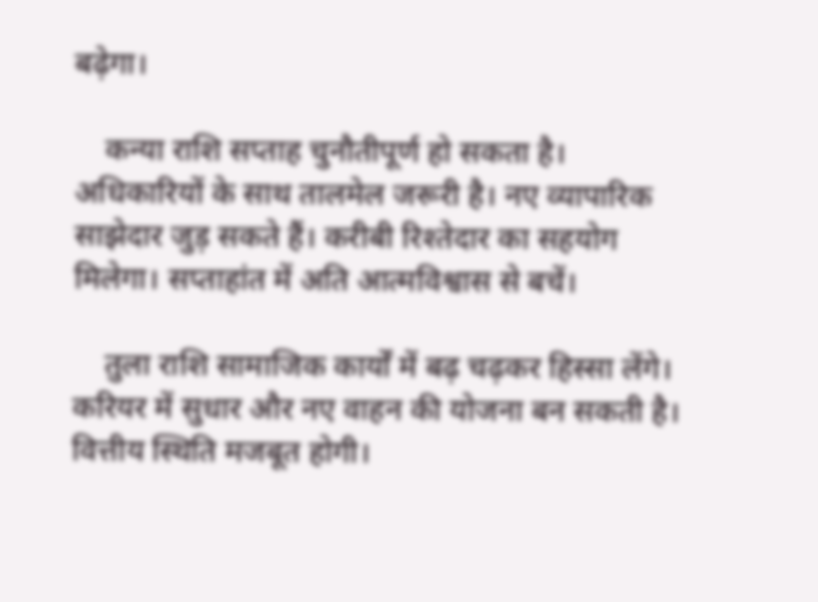बढ़ेगा।

    कन्या राशि सप्ताह चुनौतीपूर्ण हो सकता है। अधिकारियों के साथ तालमेल जरूरी है। नए व्यापारिक साझेदार जुड़ सकते हैं। करीबी रिश्तेदार का सहयोग मिलेगा। सप्ताहांत में अति आत्मविश्वास से बचें।

    तुला राशि सामाजिक कार्यों में बढ़ चढ़कर हिस्सा लेंगे। करियर में सुधार और नए वाहन की योजना बन सकती है। वित्तीय स्थिति मजबूत होगी।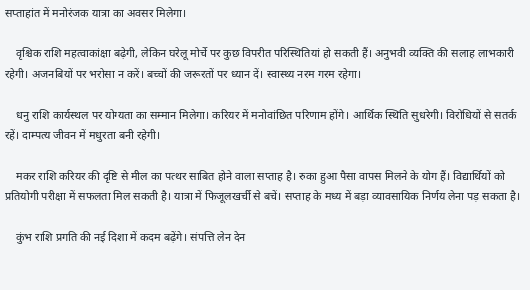सप्ताहांत में मनोरंजक यात्रा का अवसर मिलेगा।

    वृश्चिक राशि महत्वाकांक्षा बढ़ेगी, लेकिन घरेलू मोर्चे पर कुछ विपरीत परिस्थितियां हो सकती हैं। अनुभवी व्यक्ति की सलाह लाभकारी रहेगी। अजनबियों पर भरोसा न करें। बच्चों की जरूरतों पर ध्यान दें। स्वास्थ्य नरम गरम रहेगा।

    धनु राशि कार्यस्थल पर योग्यता का सम्मान मिलेगा। करियर में मनोवांछित परिणाम होंगे। आर्थिक स्थिति सुधरेगी। विरोधियों से सतर्क रहें। दाम्पत्य जीवन में मधुरता बनी रहेगी।

    मकर राशि करियर की दृष्टि से मील का पत्थर साबित होने वाला सप्ताह है। रुका हुआ पैसा वापस मिलने के योग हैं। विद्यार्थियों को प्रतियोगी परीक्षा में सफलता मिल सकती है। यात्रा में फिजूलखर्ची से बचें। सप्ताह के मध्य में बड़ा व्यावसायिक निर्णय लेना पड़ सकता है।

    कुंभ राशि प्रगति की नई दिशा में कदम बढ़ेंगे। संपत्ति लेन देन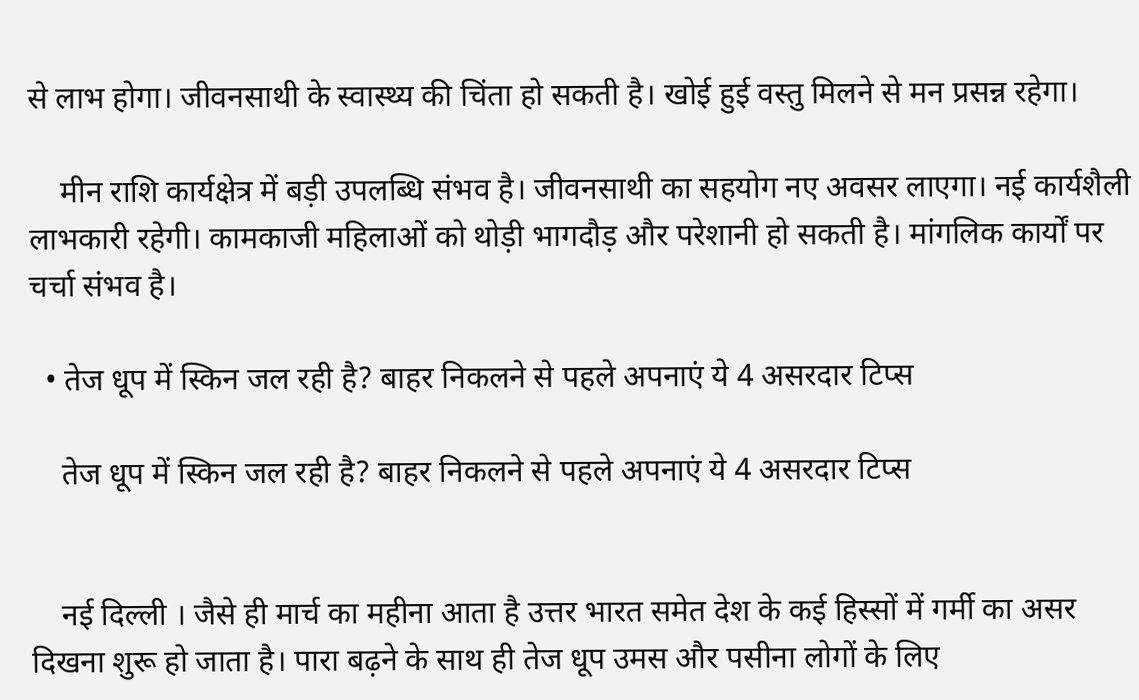से लाभ होगा। जीवनसाथी के स्वास्थ्य की चिंता हो सकती है। खोई हुई वस्तु मिलने से मन प्रसन्न रहेगा।

    मीन राशि कार्यक्षेत्र में बड़ी उपलब्धि संभव है। जीवनसाथी का सहयोग नए अवसर लाएगा। नई कार्यशैली लाभकारी रहेगी। कामकाजी महिलाओं को थोड़ी भागदौड़ और परेशानी हो सकती है। मांगलिक कार्यों पर चर्चा संभव है।

  • तेज धूप में स्किन जल रही है? बाहर निकलने से पहले अपनाएं ये 4 असरदार टिप्स

    तेज धूप में स्किन जल रही है? बाहर निकलने से पहले अपनाएं ये 4 असरदार टिप्स


    नई दिल्ली । जैसे ही मार्च का महीना आता है उत्तर भारत समेत देश के कई हिस्सों में गर्मी का असर दिखना शुरू हो जाता है। पारा बढ़ने के साथ ही तेज धूप उमस और पसीना लोगों के लिए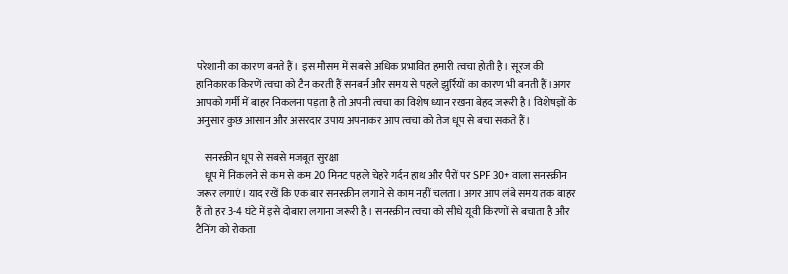परेशानी का कारण बनते हैं। इस मौसम में सबसे अधिक प्रभावित हमारी त्वचा होती है। सूरज की हानिकारक किरणें त्वचा को टैन करती हैं सनबर्न और समय से पहले झुर्रियों का कारण भी बनती हैं।अगर आपको गर्मी में बाहर निकलना पड़ता है तो अपनी त्वचा का विशेष ध्यान रखना बेहद जरूरी है। विशेषज्ञों के अनुसार कुछ आसान और असरदार उपाय अपनाकर आप त्वचा को तेज धूप से बचा सकते हैं।

    सनस्क्रीन धूप से सबसे मजबूत सुरक्षा
    धूप में निकलने से कम से कम 20 मिनट पहले चेहरे गर्दन हाथ और पैरों पर SPF 30+ वाला सनस्क्रीन जरूर लगाएं। याद रखें कि एक बार सनस्क्रीन लगाने से काम नहीं चलता। अगर आप लंबे समय तक बाहर हैं तो हर 3-4 घंटे में इसे दोबारा लगाना जरूरी है। सनस्क्रीन त्वचा को सीधे यूवी किरणों से बचाता है और टैनिंग को रोकता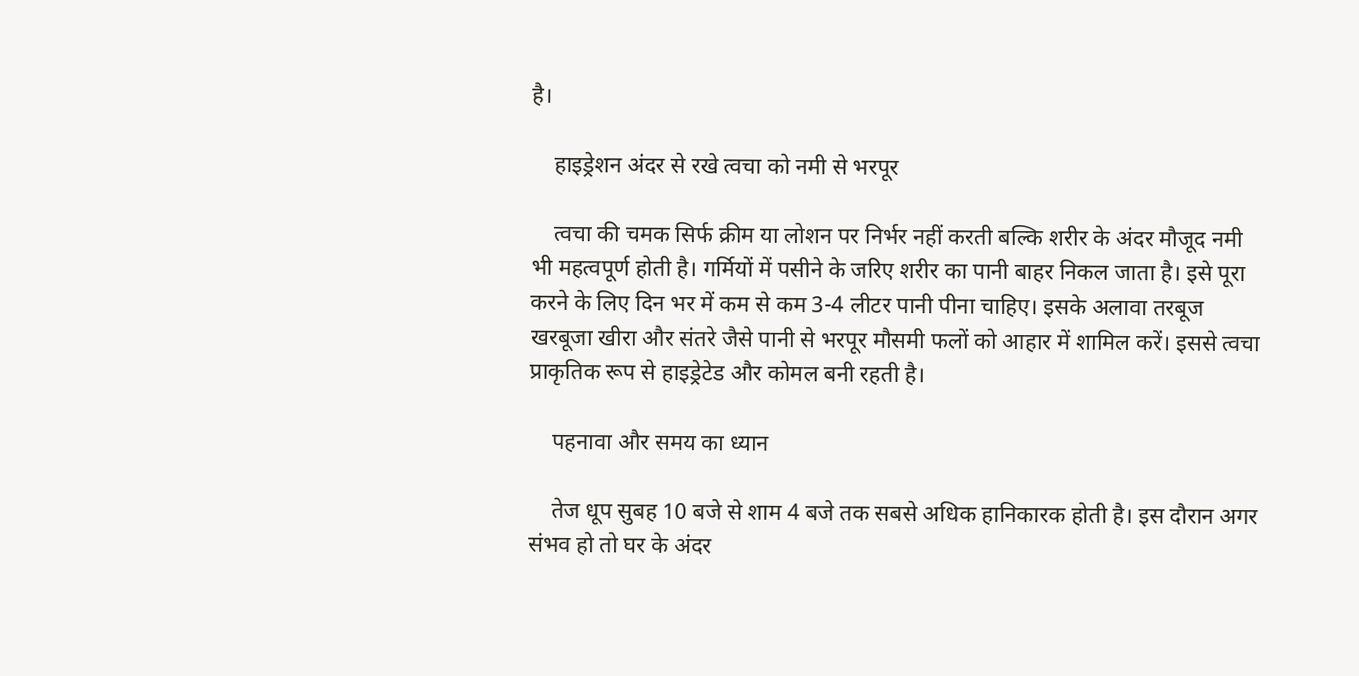है।

    हाइड्रेशन अंदर से रखे त्वचा को नमी से भरपूर

    त्वचा की चमक सिर्फ क्रीम या लोशन पर निर्भर नहीं करती बल्कि शरीर के अंदर मौजूद नमी भी महत्वपूर्ण होती है। गर्मियों में पसीने के जरिए शरीर का पानी बाहर निकल जाता है। इसे पूरा करने के लिए दिन भर में कम से कम 3-4 लीटर पानी पीना चाहिए। इसके अलावा तरबूज खरबूजा खीरा और संतरे जैसे पानी से भरपूर मौसमी फलों को आहार में शामिल करें। इससे त्वचा प्राकृतिक रूप से हाइड्रेटेड और कोमल बनी रहती है।

    पहनावा और समय का ध्यान

    तेज धूप सुबह 10 बजे से शाम 4 बजे तक सबसे अधिक हानिकारक होती है। इस दौरान अगर संभव हो तो घर के अंदर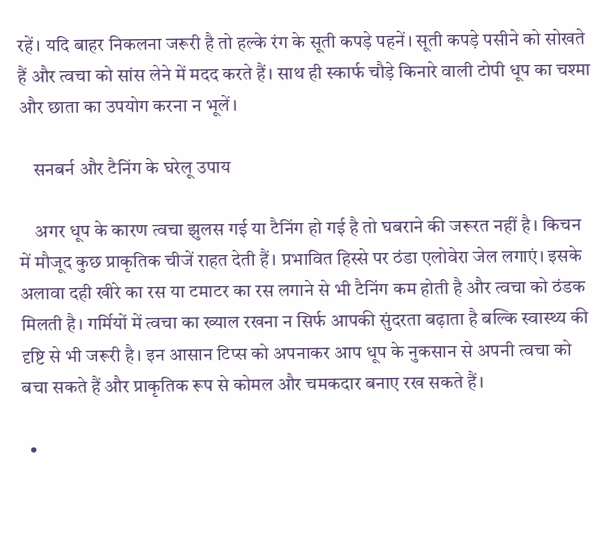रहें। यदि बाहर निकलना जरूरी है तो हल्के रंग के सूती कपड़े पहनें। सूती कपड़े पसीने को सोखते हैं और त्वचा को सांस लेने में मदद करते हैं। साथ ही स्कार्फ चौड़े किनारे वाली टोपी धूप का चश्मा और छाता का उपयोग करना न भूलें।

    सनबर्न और टैनिंग के घरेलू उपाय

    अगर धूप के कारण त्वचा झुलस गई या टैनिंग हो गई है तो घबराने की जरूरत नहीं है। किचन में मौजूद कुछ प्राकृतिक चीजें राहत देती हैं। प्रभावित हिस्से पर ठंडा एलोवेरा जेल लगाएं। इसके अलावा दही खीरे का रस या टमाटर का रस लगाने से भी टैनिंग कम होती है और त्वचा को ठंडक मिलती है। गर्मियों में त्वचा का ख्याल रखना न सिर्फ आपकी सुंदरता बढ़ाता है बल्कि स्वास्थ्य की दृष्टि से भी जरूरी है। इन आसान टिप्स को अपनाकर आप धूप के नुकसान से अपनी त्वचा को बचा सकते हैं और प्राकृतिक रूप से कोमल और चमकदार बनाए रख सकते हैं।

  •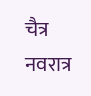चैत्र नवरात्र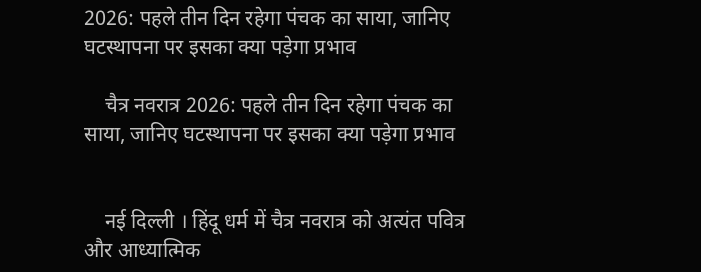2026: पहले तीन दिन रहेगा पंचक का साया, जानिए घटस्थापना पर इसका क्या पड़ेगा प्रभाव

    चैत्र नवरात्र 2026: पहले तीन दिन रहेगा पंचक का साया, जानिए घटस्थापना पर इसका क्या पड़ेगा प्रभाव


    नई दिल्ली । हिंदू धर्म में चैत्र नवरात्र को अत्यंत पवित्र और आध्यात्मिक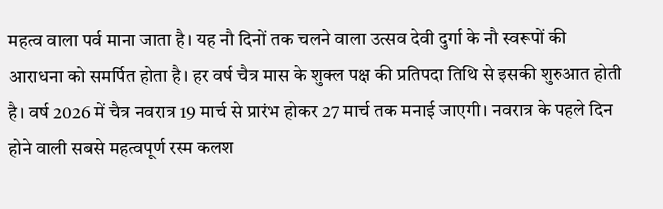महत्व वाला पर्व माना जाता है। यह नौ दिनों तक चलने वाला उत्सव देवी दुर्गा के नौ स्वरूपों की आराधना को समर्पित होता है। हर वर्ष चैत्र मास के शुक्ल पक्ष की प्रतिपदा तिथि से इसकी शुरुआत होती है। वर्ष 2026 में चैत्र नवरात्र 19 मार्च से प्रारंभ होकर 27 मार्च तक मनाई जाएगी। नवरात्र के पहले दिन होने वाली सबसे महत्वपूर्ण रस्म कलश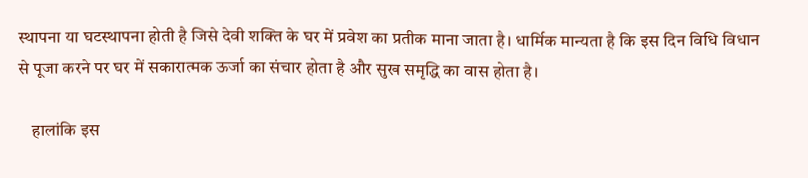स्थापना या घटस्थापना होती है जिसे देवी शक्ति के घर में प्रवेश का प्रतीक माना जाता है। धार्मिक मान्यता है कि इस दिन विधि विधान से पूजा करने पर घर में सकारात्मक ऊर्जा का संचार होता है और सुख समृद्धि का वास होता है।

    हालांकि इस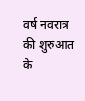वर्ष नवरात्र की शुरुआत के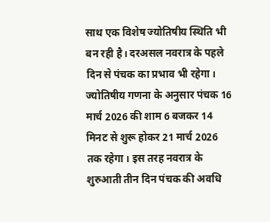साथ एक विशेष ज्योतिषीय स्थिति भी बन रही है। दरअसल नवरात्र के पहले दिन से पंचक का प्रभाव भी रहेगा। ज्योतिषीय गणना के अनुसार पंचक 16 मार्च 2026 की शाम 6 बजकर 14 मिनट से शुरू होकर 21 मार्च 2026 तक रहेगा। इस तरह नवरात्र के शुरुआती तीन दिन पंचक की अवधि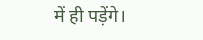में ही पड़ेंगे।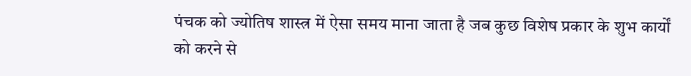पंचक को ज्योतिष शास्त्र में ऐसा समय माना जाता है जब कुछ विशेष प्रकार के शुभ कार्यों को करने से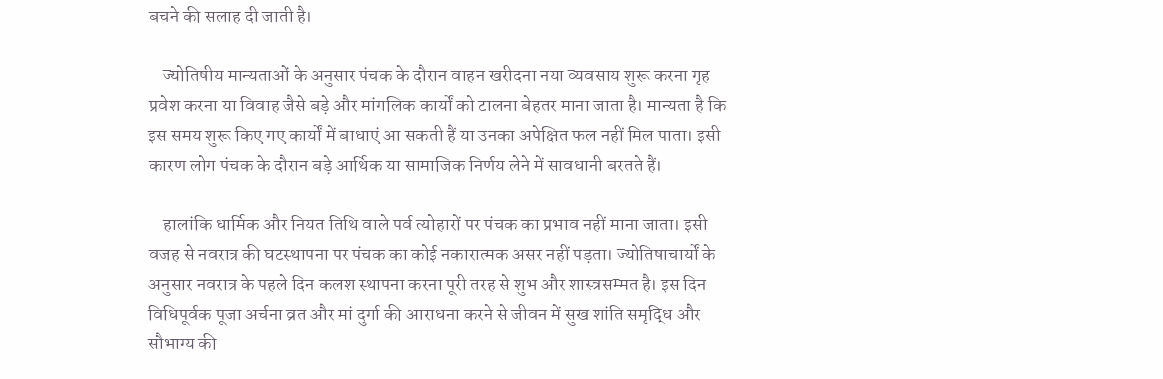बचने की सलाह दी जाती है।

    ज्योतिषीय मान्यताओं के अनुसार पंचक के दौरान वाहन खरीदना नया व्यवसाय शुरू करना गृह प्रवेश करना या विवाह जैसे बड़े और मांगलिक कार्यों को टालना बेहतर माना जाता है। मान्यता है कि इस समय शुरू किए गए कार्यों में बाधाएं आ सकती हैं या उनका अपेक्षित फल नहीं मिल पाता। इसी कारण लोग पंचक के दौरान बड़े आर्थिक या सामाजिक निर्णय लेने में सावधानी बरतते हैं।

    हालांकि धार्मिक और नियत तिथि वाले पर्व त्योहारों पर पंचक का प्रभाव नहीं माना जाता। इसी वजह से नवरात्र की घटस्थापना पर पंचक का कोई नकारात्मक असर नहीं पड़ता। ज्योतिषाचार्यों के अनुसार नवरात्र के पहले दिन कलश स्थापना करना पूरी तरह से शुभ और शास्त्रसम्मत है। इस दिन विधिपूर्वक पूजा अर्चना व्रत और मां दुर्गा की आराधना करने से जीवन में सुख शांति समृद्धि और सौभाग्य की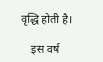वृद्धि होती है।

    इस वर्ष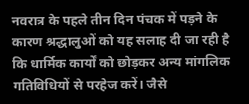नवरात्र के पहले तीन दिन पंचक में पड़ने के कारण श्रद्धालुओं को यह सलाह दी जा रही है कि धार्मिक कार्यों को छोड़कर अन्य मांगलिक गतिविधियों से परहेज करें। जैसे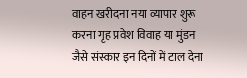वाहन खरीदना नया व्यापार शुरू करना गृह प्रवेश विवाह या मुंडन जैसे संस्कार इन दिनों में टाल देना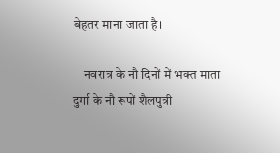बेहतर माना जाता है।

    नवरात्र के नौ दिनों में भक्त माता दुर्गा के नौ रूपों शैलपुत्री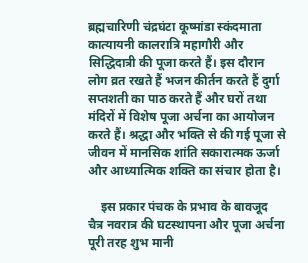ब्रह्मचारिणी चंद्रघंटा कूष्मांडा स्कंदमाता कात्यायनी कालरात्रि महागौरी और सिद्धिदात्री की पूजा करते हैं। इस दौरान लोग व्रत रखते हैं भजन कीर्तन करते हैं दुर्गा सप्तशती का पाठ करते हैं और घरों तथा मंदिरों में विशेष पूजा अर्चना का आयोजन करते हैं। श्रद्धा और भक्ति से की गई पूजा से जीवन में मानसिक शांति सकारात्मक ऊर्जा और आध्यात्मिक शक्ति का संचार होता है।

    इस प्रकार पंचक के प्रभाव के बावजूद चैत्र नवरात्र की घटस्थापना और पूजा अर्चना पूरी तरह शुभ मानी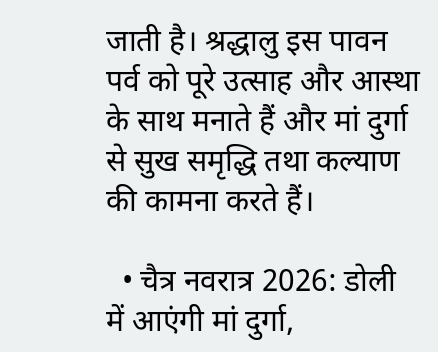जाती है। श्रद्धालु इस पावन पर्व को पूरे उत्साह और आस्था के साथ मनाते हैं और मां दुर्गा से सुख समृद्धि तथा कल्याण की कामना करते हैं।

  • चैत्र नवरात्र 2026: डोली में आएंगी मां दुर्गा,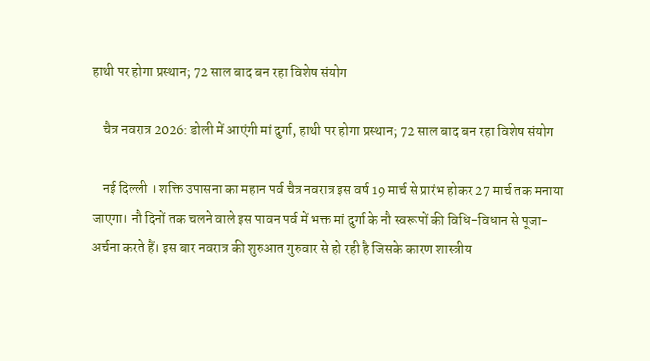हाथी पर होगा प्रस्थान; 72 साल बाद बन रहा विशेष संयोग

    चैत्र नवरात्र 2026: डोली में आएंगी मां दुर्गा, हाथी पर होगा प्रस्थान; 72 साल बाद बन रहा विशेष संयोग

    नई दिल्ली । शक्ति उपासना का महान पर्व चैत्र नवरात्र इस वर्ष 19 मार्च से प्रारंभ होकर 27 मार्च तक मनाया जाएगा। नौ दिनों तक चलने वाले इस पावन पर्व में भक्त मां दुर्गा के नौ स्वरूपों की विधि-विधान से पूजा-अर्चना करते हैं। इस बार नवरात्र की शुरुआत गुरुवार से हो रही है जिसके कारण शास्त्रीय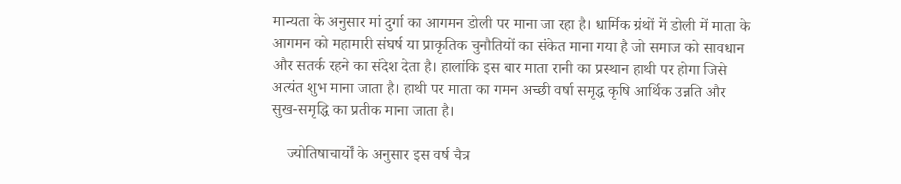मान्यता के अनुसार मां दुर्गा का आगमन डोली पर माना जा रहा है। धार्मिक ग्रंथों में डोली में माता के आगमन को महामारी संघर्ष या प्राकृतिक चुनौतियों का संकेत माना गया है जो समाज को सावधान और सतर्क रहने का संदेश देता है। हालांकि इस बार माता रानी का प्रस्थान हाथी पर होगा जिसे अत्यंत शुभ माना जाता है। हाथी पर माता का गमन अच्छी वर्षा समृद्ध कृषि आर्थिक उन्नति और सुख-समृद्धि का प्रतीक माना जाता है।

    ज्योतिषाचार्यों के अनुसार इस वर्ष चैत्र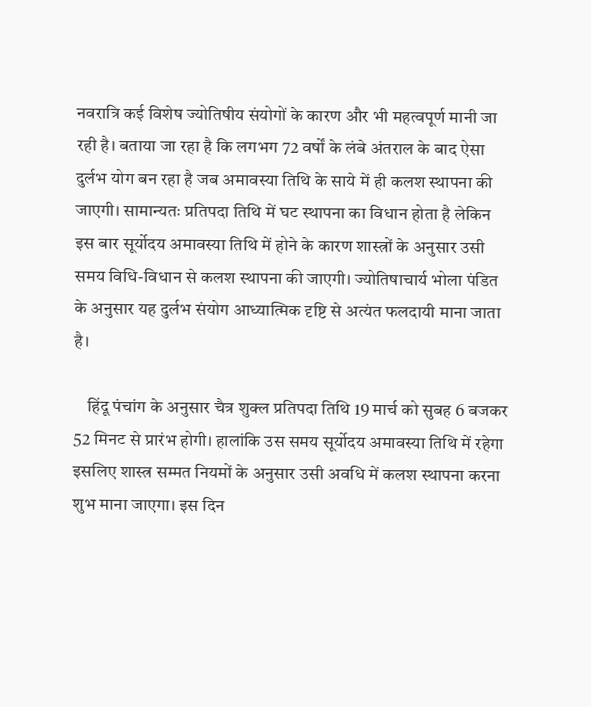नवरात्रि कई विशेष ज्योतिषीय संयोगों के कारण और भी महत्वपूर्ण मानी जा रही है। बताया जा रहा है कि लगभग 72 वर्षों के लंबे अंतराल के बाद ऐसा दुर्लभ योग बन रहा है जब अमावस्या तिथि के साये में ही कलश स्थापना की जाएगी। सामान्यतः प्रतिपदा तिथि में घट स्थापना का विधान होता है लेकिन इस बार सूर्योदय अमावस्या तिथि में होने के कारण शास्त्रों के अनुसार उसी समय विधि-विधान से कलश स्थापना की जाएगी। ज्योतिषाचार्य भोला पंडित के अनुसार यह दुर्लभ संयोग आध्यात्मिक दृष्टि से अत्यंत फलदायी माना जाता है।

    हिंदू पंचांग के अनुसार चैत्र शुक्ल प्रतिपदा तिथि 19 मार्च को सुबह 6 बजकर 52 मिनट से प्रारंभ होगी। हालांकि उस समय सूर्योदय अमावस्या तिथि में रहेगा इसलिए शास्त्र सम्मत नियमों के अनुसार उसी अवधि में कलश स्थापना करना शुभ माना जाएगा। इस दिन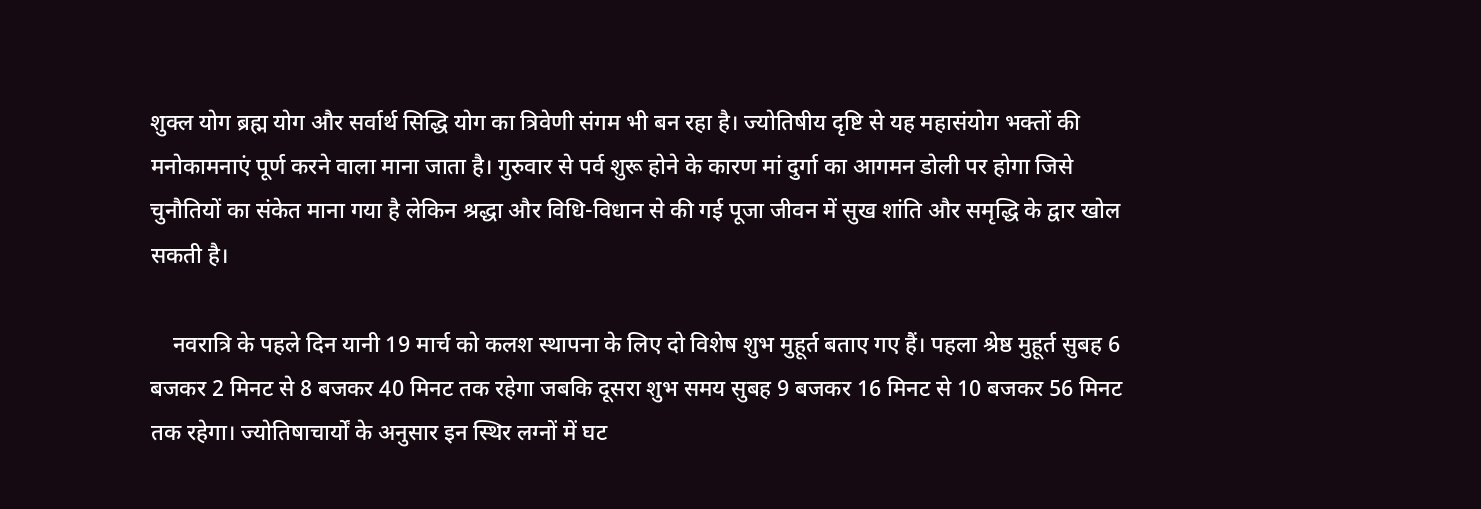शुक्ल योग ब्रह्म योग और सर्वार्थ सिद्धि योग का त्रिवेणी संगम भी बन रहा है। ज्योतिषीय दृष्टि से यह महासंयोग भक्तों की मनोकामनाएं पूर्ण करने वाला माना जाता है। गुरुवार से पर्व शुरू होने के कारण मां दुर्गा का आगमन डोली पर होगा जिसे चुनौतियों का संकेत माना गया है लेकिन श्रद्धा और विधि-विधान से की गई पूजा जीवन में सुख शांति और समृद्धि के द्वार खोल सकती है।

    नवरात्रि के पहले दिन यानी 19 मार्च को कलश स्थापना के लिए दो विशेष शुभ मुहूर्त बताए गए हैं। पहला श्रेष्ठ मुहूर्त सुबह 6 बजकर 2 मिनट से 8 बजकर 40 मिनट तक रहेगा जबकि दूसरा शुभ समय सुबह 9 बजकर 16 मिनट से 10 बजकर 56 मिनट तक रहेगा। ज्योतिषाचार्यों के अनुसार इन स्थिर लग्नों में घट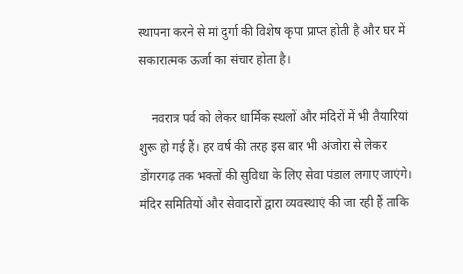स्थापना करने से मां दुर्गा की विशेष कृपा प्राप्त होती है और घर में सकारात्मक ऊर्जा का संचार होता है।

    नवरात्र पर्व को लेकर धार्मिक स्थलों और मंदिरों में भी तैयारियां शुरू हो गई हैं। हर वर्ष की तरह इस बार भी अंजोरा से लेकर डोंगरगढ़ तक भक्तों की सुविधा के लिए सेवा पंडाल लगाए जाएंगे। मंदिर समितियों और सेवादारों द्वारा व्यवस्थाएं की जा रही हैं ताकि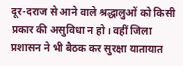दूर-दराज से आने वाले श्रद्धालुओं को किसी प्रकार की असुविधा न हो। वहीं जिला प्रशासन ने भी बैठक कर सुरक्षा यातायात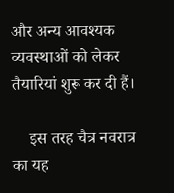और अन्य आवश्यक व्यवस्थाओं को लेकर तैयारियां शुरू कर दी हैं।

    इस तरह चैत्र नवरात्र का यह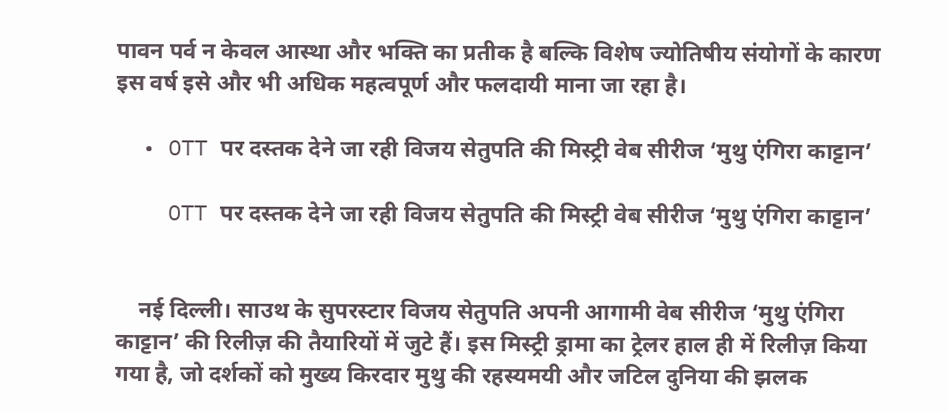पावन पर्व न केवल आस्था और भक्ति का प्रतीक है बल्कि विशेष ज्योतिषीय संयोगों के कारण इस वर्ष इसे और भी अधिक महत्वपूर्ण और फलदायी माना जा रहा है।

  • OTT पर दस्तक देने जा रही विजय सेतुपति की मिस्ट्री वेब सीरीज ‘मुथु एंगिरा काट्टान’

    OTT पर दस्तक देने जा रही विजय सेतुपति की मिस्ट्री वेब सीरीज ‘मुथु एंगिरा काट्टान’


    नई दिल्ली। साउथ के सुपरस्टार विजय सेतुपति अपनी आगामी वेब सीरीज ‘मुथु एंगिरा काट्टान’ की रिलीज़ की तैयारियों में जुटे हैं। इस मिस्ट्री ड्रामा का ट्रेलर हाल ही में रिलीज़ किया गया है, जो दर्शकों को मुख्य किरदार मुथु की रहस्यमयी और जटिल दुनिया की झलक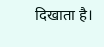दिखाता है।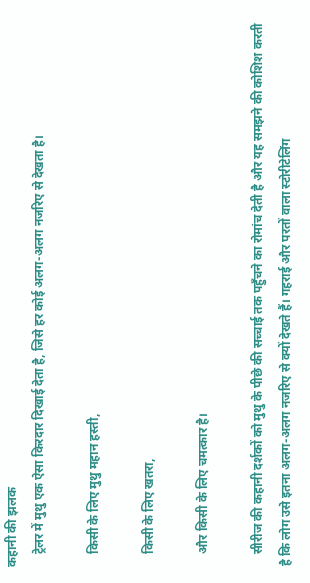कहानी की झलक
    ट्रेलर में मुथु एक ऐसा किरदार दिखाई देता है, जिसे हर कोई अलग-अलग नजरिए से देखता है।

    किसी के लिए मुथु महान हस्ती,

    किसी के लिए खतरा,

    और किसी के लिए चमत्कार है।

    सीरीज की कहानी दर्शकों को मुथु के पीछे की सच्चाई तक पहुँचने का रोमांच देती है और यह समझने की कोशिश करती है कि लोग उसे इतना अलग-अलग नजरिए से क्यों देखते हैं। गहराई और परतों वाला स्टोरीटेलिंग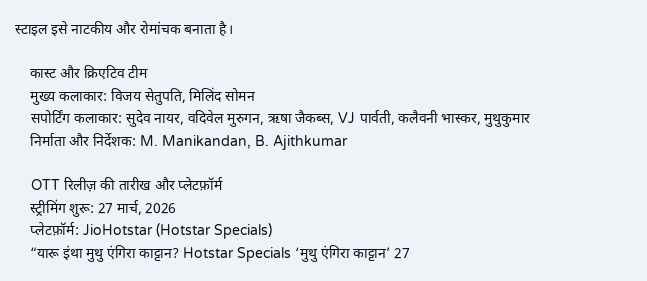स्टाइल इसे नाटकीय और रोमांचक बनाता है।

    कास्ट और क्रिएटिव टीम
    मुख्य कलाकार: विजय सेतुपति, मिलिंद सोमन
    सपोर्टिंग कलाकार: सुदेव नायर, वदिवेल मुरुगन, ऋषा जैकब्स, VJ पार्वती, कलैवनी भास्कर, मुथुकुमार
    निर्माता और निर्देशक: M. Manikandan, B. Ajithkumar

    OTT रिलीज़ की तारीख और प्लेटफ़ॉर्म
    स्ट्रीमिंग शुरू: 27 मार्च, 2026
    प्लेटफ़ॉर्म: JioHotstar (Hotstar Specials)
    “यारू इंथा मुथु एंगिरा काट्टान? Hotstar Specials ‘मुथु एंगिरा काट्टान’ 27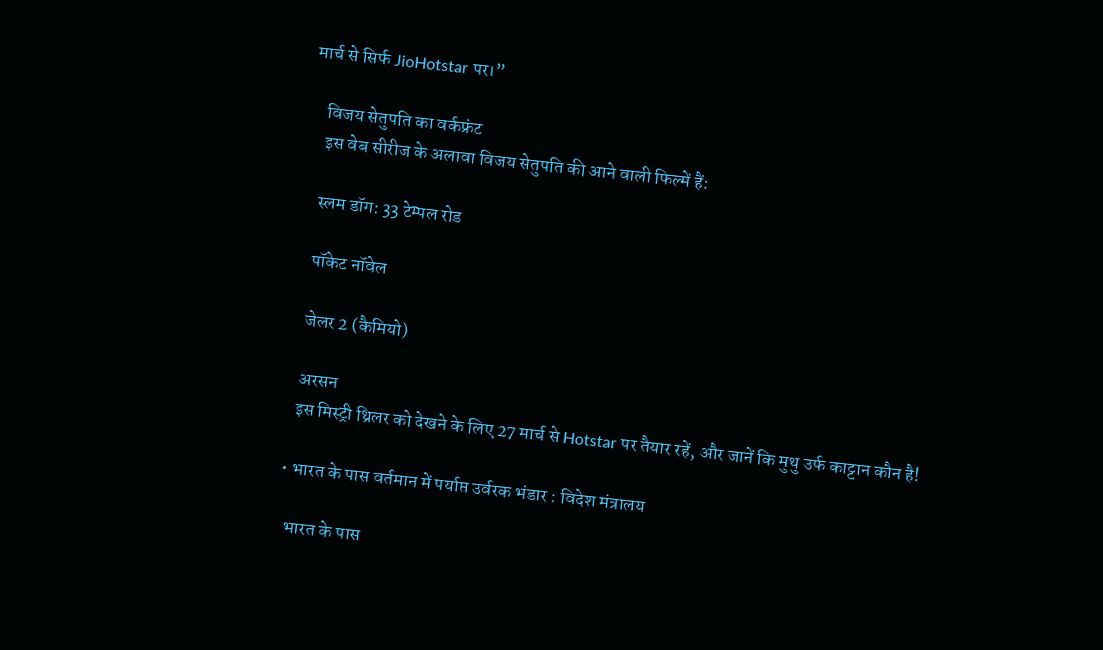मार्च से सिर्फ JioHotstar पर।”

    विजय सेतुपति का वर्कफ्रंट
    इस वेब सीरीज के अलावा विजय सेतुपति की आने वाली फिल्में हैं:

    स्लम डॉग: 33 टेम्पल रोड

    पॉकेट नॉवेल

    जेलर 2 (कैमियो)

    अरसन
    इस मिस्ट्री थ्रिलर को देखने के लिए 27 मार्च से Hotstar पर तैयार रहें, और जानें कि मुथु उर्फ काट्टान कौन है!

  • भारत के पास वर्तमान में पर्याप्त उर्वरक भंडार : विदेश मंत्रालय

    भारत के पास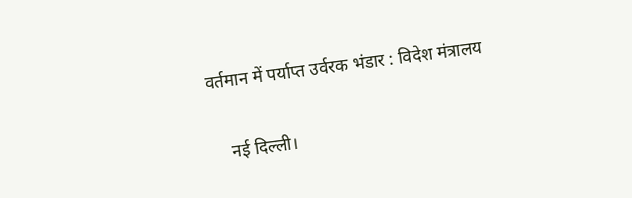वर्तमान में पर्याप्त उर्वरक भंडार : विदेश मंत्रालय


    नई दिल्ली।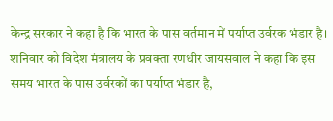केन्द्र सरकार ने कहा है कि भारत के पास वर्तमान में पर्याप्त उर्वरक भंडार है। शनिवार को विदेश मंत्रालय के प्रवक्ता रणधीर जायसवाल ने कहा कि इस समय भारत के पास उर्वरकों का पर्याप्त भंडार है,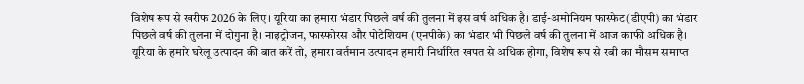विशेष रूप से खरीफ 2026 के लिए। यूरिया का हमारा भंडार पिछले वर्ष की तुलना में इस वर्ष अधिक है। डाई-अमोनियम फास्फेट(डीएपी) का भंडार पिछले वर्ष की तुलना में दोगुना है। नाइट्रोजन, फास्फोरस और पोटेशियम (एनपीके) का भंडार भी पिछले वर्ष की तुलना में आज काफी अधिक है। यूरिया के हमारे घरेलू उत्पादन की बात करें तो, हमारा वर्तमान उत्पादन हमारी निर्धारित खपत से अधिक होगा, विशेष रूप से रबी का मौसम समाप्त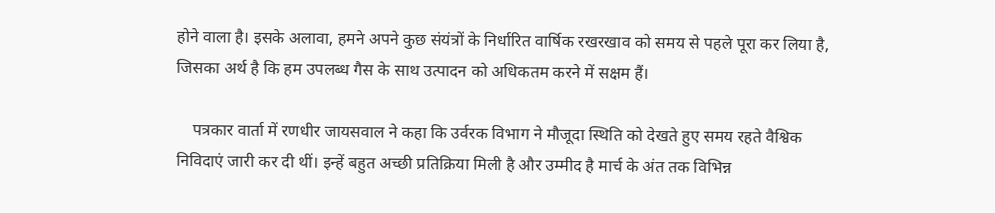होने वाला है। इसके अलावा, हमने अपने कुछ संयंत्रों के निर्धारित वार्षिक रखरखाव को समय से पहले पूरा कर लिया है, जिसका अर्थ है कि हम उपलब्ध गैस के साथ उत्पादन को अधिकतम करने में सक्षम हैं।

    पत्रकार वार्ता में रणधीर जायसवाल ने कहा कि उर्वरक विभाग ने मौजूदा स्थिति को देखते हुए समय रहते वैश्विक निविदाएं जारी कर दी थीं। इन्हें बहुत अच्छी प्रतिक्रिया मिली है और उम्मीद है मार्च के अंत तक विभिन्न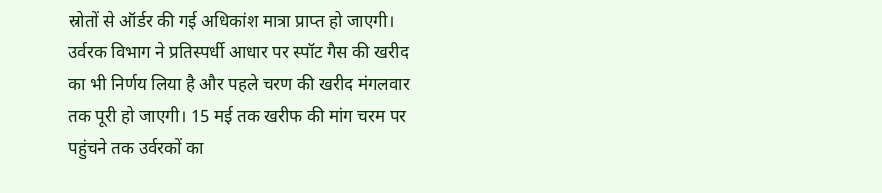स्रोतों से ऑर्डर की गई अधिकांश मात्रा प्राप्त हो जाएगी। उर्वरक विभाग ने प्रतिस्पर्धी आधार पर स्पॉट गैस की खरीद का भी निर्णय लिया है और पहले चरण की खरीद मंगलवार तक पूरी हो जाएगी। 15 मई तक खरीफ की मांग चरम पर पहुंचने तक उर्वरकों का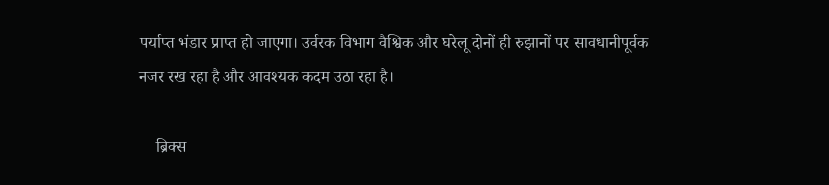पर्याप्त भंडार प्राप्त हो जाएगा। उर्वरक विभाग वैश्विक और घरेलू दोनों ही रुझानों पर सावधानीपूर्वक नजर रख रहा है और आवश्यक कदम उठा रहा है।

    ब्रिक्स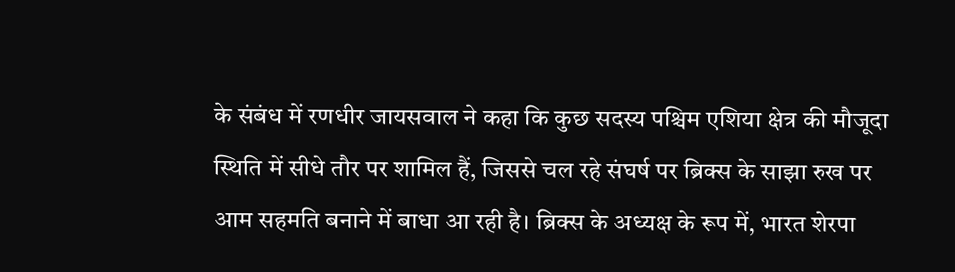के संबंध में रणधीर जायसवाल ने कहा कि कुछ सदस्य पश्चिम एशिया क्षेत्र की मौजूदा स्थिति में सीधे तौर पर शामिल हैं, जिससे चल रहे संघर्ष पर ब्रिक्स के साझा रुख पर आम सहमति बनाने में बाधा आ रही है। ब्रिक्स के अध्यक्ष के रूप में, भारत शेरपा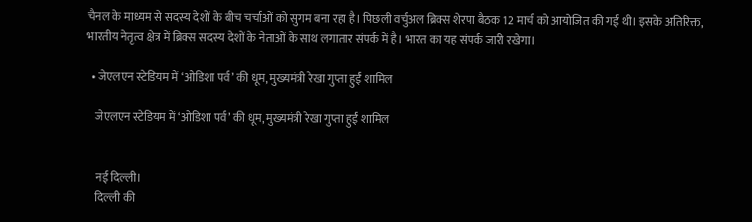चैनल के माध्यम से सदस्य देशों के बीच चर्चाओं को सुगम बना रहा है। पिछली वर्चुअल ब्रिक्स शेरपा बैठक 12 मार्च को आयोजित की गई थी। इसके अतिरिक्त, भारतीय नेतृत्व क्षेत्र में ब्रिक्स सदस्य देशों के नेताओं के साथ लगातार संपर्क में है। भारत का यह संपर्क जारी रखेगा।

  • जेएलएन स्टेडियम में ‘ओडिशा पर्व’ की धूम, मुख्यमंत्री रेखा गुप्ता हुईं शामिल

    जेएलएन स्टेडियम में ‘ओडिशा पर्व’ की धूम, मुख्यमंत्री रेखा गुप्ता हुईं शामिल


    नई दिल्ली।
    दिल्ली की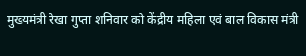मुख्यमंत्री रेखा गुप्ता शनिवार को केंद्रीय महिला एवं बाल विकास मंत्री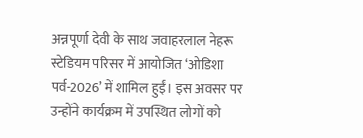अन्नपूर्णा देवी के साथ जवाहरलाल नेहरू स्टेडियम परिसर में आयोजित ‘ओडिशा पर्व-2026’ में शामिल हुईं। इस अवसर पर उन्होंने कार्यक्रम में उपस्थित लोगों को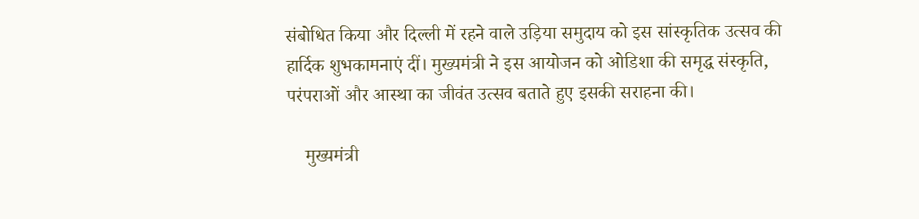संबोधित किया और दिल्ली में रहने वाले उड़िया समुदाय को इस सांस्कृतिक उत्सव की हार्दिक शुभकामनाएं दीं। मुख्यमंत्री ने इस आयोजन को ओडिशा की समृद्ध संस्कृति, परंपराओं और आस्था का जीवंत उत्सव बताते हुए इसकी सराहना की।

    मुख्यमंत्री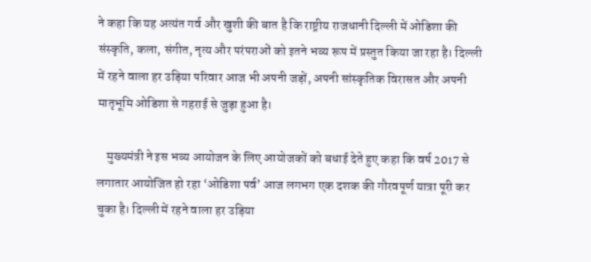ने कहा कि यह अत्यंत गर्व और खुशी की बात है कि राष्ट्रीय राजधानी दिल्ली में ओडिशा की संस्कृति, कला, संगीत, नृत्य और परंपराओं को इतने भव्य रूप में प्रस्तुत किया जा रहा है। दिल्ली में रहने वाला हर उड़िया परिवार आज भी अपनी जड़ों, अपनी सांस्कृतिक विरासत और अपनी मातृभूमि ओडिशा से गहराई से जुड़ा हुआ है।

    मुख्यमंत्री ने इस भव्य आयोजन के लिए आयोजकों को बधाई देते हुए कहा कि वर्ष 2017 से लगातार आयोजित हो रहा ‘ओडिशा पर्व’ आज लगभग एक दशक की गौरवपूर्ण यात्रा पूरी कर चुका है। दिल्ली में रहने वाला हर उड़िया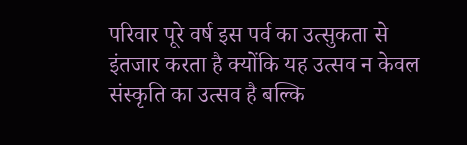परिवार पूरे वर्ष इस पर्व का उत्सुकता से इंतजार करता है क्योंकि यह उत्सव न केवल संस्कृति का उत्सव है बल्कि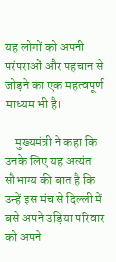यह लोगों को अपनी परंपराओं और पहचान से जोड़ने का एक महत्वपूर्ण माध्यम भी है।

    मुख्यमंत्री ने कहा कि उनके लिए यह अत्यंत सौभाग्य की बात है कि उन्हें इस मंच से दिल्ली में बसे अपने उड़िया परिवार को अपने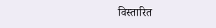विस्तारित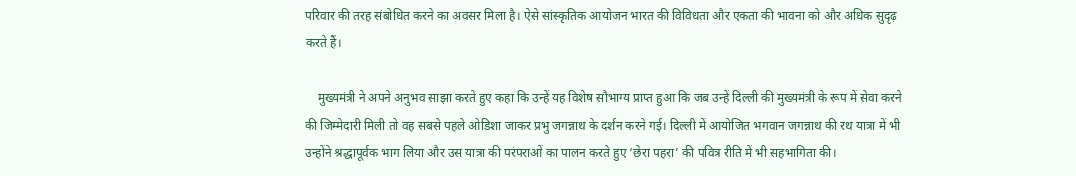परिवार की तरह संबोधित करने का अवसर मिला है। ऐसे सांस्कृतिक आयोजन भारत की विविधता और एकता की भावना को और अधिक सुदृढ़ करते हैं।

    मुख्यमंत्री ने अपने अनुभव साझा करते हुए कहा कि उन्हें यह विशेष सौभाग्य प्राप्त हुआ कि जब उन्हें दिल्ली की मुख्यमंत्री के रूप में सेवा करने की जिम्मेदारी मिली तो वह सबसे पहले ओडिशा जाकर प्रभु जगन्नाथ के दर्शन करने गई। दिल्ली में आयोजित भगवान जगन्नाथ की रथ यात्रा में भी उन्होंने श्रद्धापूर्वक भाग लिया और उस यात्रा की परंपराओं का पालन करते हुए ‘छेरा पहरा’ की पवित्र रीति में भी सहभागिता की।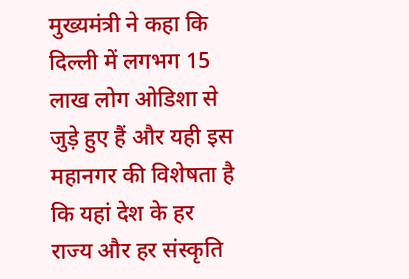मुख्यमंत्री ने कहा कि दिल्ली में लगभग 15 लाख लोग ओडिशा से जुड़े हुए हैं और यही इस महानगर की विशेषता है कि यहां देश के हर राज्य और हर संस्कृति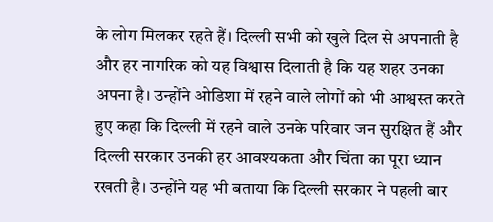के लोग मिलकर रहते हैं। दिल्ली सभी को खुले दिल से अपनाती है और हर नागरिक को यह विश्वास दिलाती है कि यह शहर उनका अपना है। उन्होंने ओडिशा में रहने वाले लोगों को भी आश्वस्त करते हुए कहा कि दिल्ली में रहने वाले उनके परिवार जन सुरक्षित हैं और दिल्ली सरकार उनकी हर आवश्यकता और चिंता का पूरा ध्यान रखती है। उन्होंने यह भी बताया कि दिल्ली सरकार ने पहली बार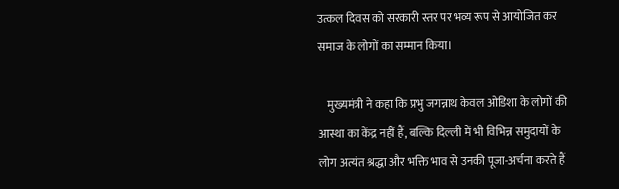उत्कल दिवस को सरकारी स्तर पर भव्य रूप से आयोजित कर समाज के लोगों का सम्मान किया।

    मुख्यमंत्री ने कहा कि प्रभु जगन्नाथ केवल ओडिशा के लोगों की आस्था का केंद्र नहीं हैं, बल्कि दिल्ली में भी विभिन्न समुदायों के लोग अत्यंत श्रद्धा और भक्ति भाव से उनकी पूजा-अर्चना करते हैं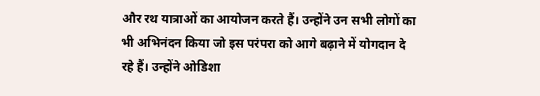और रथ यात्राओं का आयोजन करते हैं। उन्होंने उन सभी लोगों का भी अभिनंदन किया जो इस परंपरा को आगे बढ़ाने में योगदान दे रहे हैं। उन्होंने ओडिशा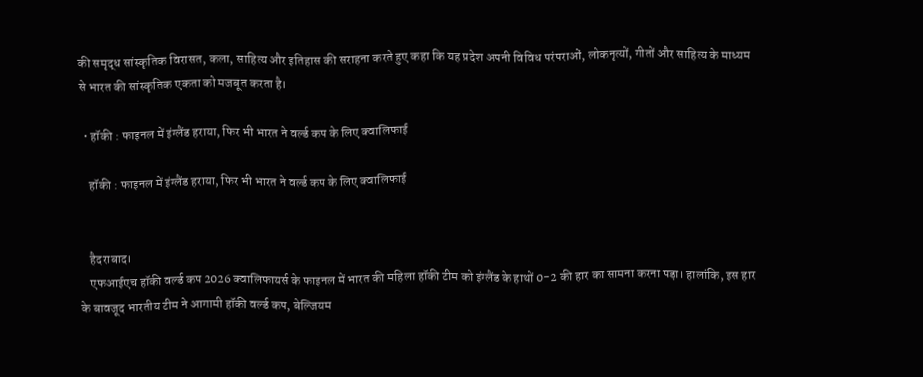की समृद्ध सांस्कृतिक विरासत, कला, साहित्य और इतिहास की सराहना करते हुए कहा कि यह प्रदेश अपनी विविध परंपराओं, लोकनृत्यों, गीतों और साहित्य के माध्यम से भारत की सांस्कृतिक एकता को मजबूत करता है।

  • हॉकी : फाइनल में इंग्लैंड हराया, फिर भी भारत ने वर्ल्ड कप के लिए क्वालिफाई

    हॉकी : फाइनल में इंग्लैंड हराया, फिर भी भारत ने वर्ल्ड कप के लिए क्वालिफाई


    हैदराबाद।
    एफआईएच हॉकी वर्ल्ड कप 2026 क्वालिफायर्स के फाइनल में भारत की महिला हॉकी टीम को इंग्लैंड के हाथों 0-2 की हार का सामना करना पड़ा। हालांकि, इस हार के बावजूद भारतीय टीम ने आगामी हॉकी वर्ल्ड कप, बेल्जियम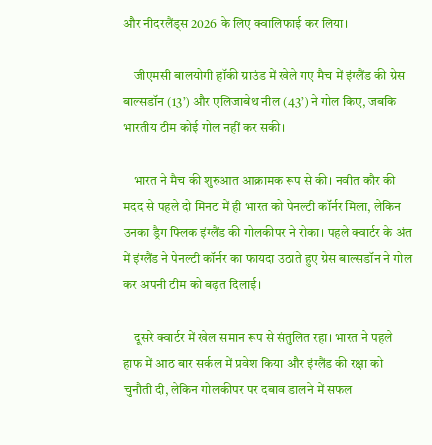और नीदरलैंड्स 2026 के लिए क्वालिफाई कर लिया।

    जीएमसी बालयोगी हॉकी ग्राउंड में खेले गए मैच में इंग्लैंड की ग्रेस बाल्सडॉन (13’) और एलिजाबेथ नील (43’) ने गोल किए, जबकि भारतीय टीम कोई गोल नहीं कर सकी।

    भारत ने मैच की शुरुआत आक्रामक रूप से की। नवीत कौर की मदद से पहले दो मिनट में ही भारत को पेनल्टी कॉर्नर मिला, लेकिन उनका ड्रैग फ्लिक इंग्लैंड की गोलकीपर ने रोका। पहले क्वार्टर के अंत में इंग्लैंड ने पेनल्टी कॉर्नर का फायदा उठाते हुए ग्रेस बाल्सडॉन ने गोल कर अपनी टीम को बढ़त दिलाई।

    दूसरे क्वार्टर में खेल समान रूप से संतुलित रहा। भारत ने पहले हाफ में आठ बार सर्कल में प्रवेश किया और इंग्लैंड की रक्षा को चुनौती दी, लेकिन गोलकीपर पर दबाव डालने में सफल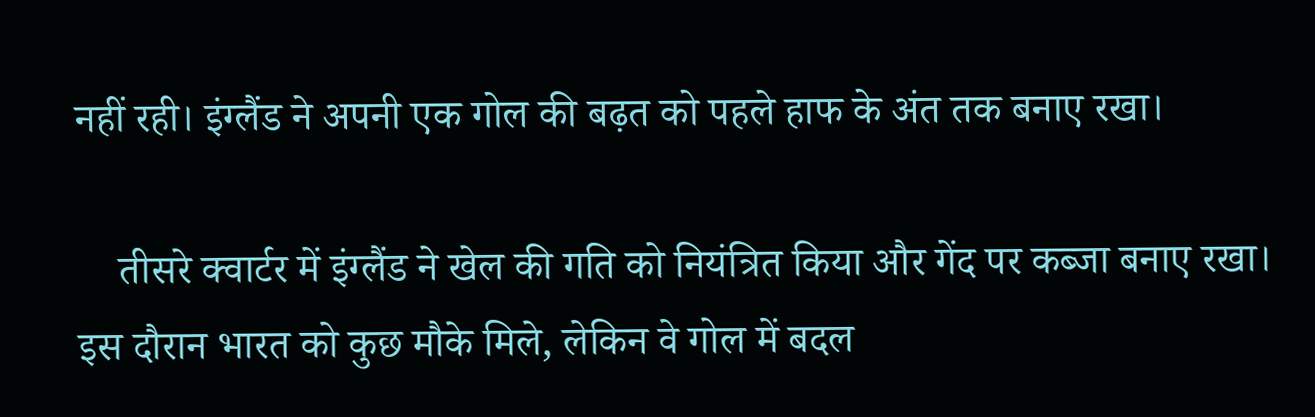नहीं रही। इंग्लैंड ने अपनी एक गोल की बढ़त को पहले हाफ के अंत तक बनाए रखा।

    तीसरे क्वार्टर में इंग्लैंड ने खेल की गति को नियंत्रित किया और गेंद पर कब्जा बनाए रखा। इस दौरान भारत को कुछ मौके मिले, लेकिन वे गोल में बदल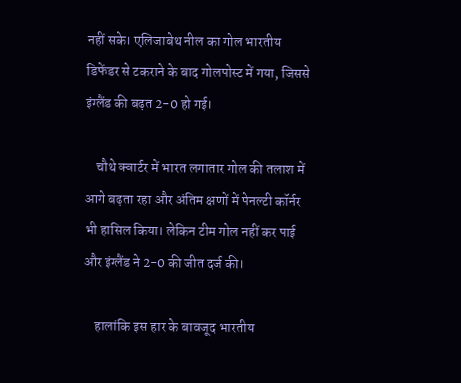नहीं सके। एलिजाबेथ नील का गोल भारतीय डिफेंडर से टकराने के बाद गोलपोस्ट में गया, जिससे इंग्लैंड की बढ़त 2-0 हो गई।

    चौथे क्वार्टर में भारत लगातार गोल की तलाश में आगे बढ़ता रहा और अंतिम क्षणों में पेनल्टी कॉर्नर भी हासिल किया। लेकिन टीम गोल नहीं कर पाई और इंग्लैंड ने 2-0 की जीत दर्ज की।

    हालांकि इस हार के बावजूद भारतीय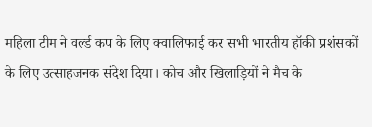महिला टीम ने वर्ल्ड कप के लिए क्वालिफाई कर सभी भारतीय हॉकी प्रशंसकों के लिए उत्साहजनक संदेश दिया। कोच और खिलाड़ियों ने मैच के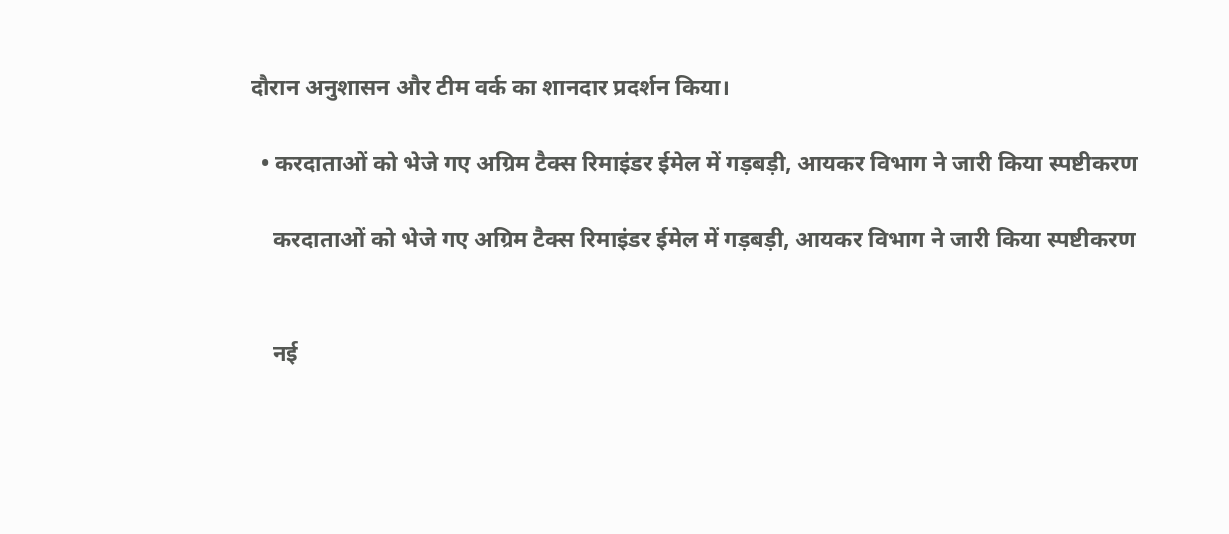दौरान अनुशासन और टीम वर्क का शानदार प्रदर्शन किया।

  • करदाताओं को भेजे गए अग्रिम टैक्स रिमाइंडर ईमेल में गड़बड़ी, आयकर विभाग ने जारी किया स्पष्टीकरण

    करदाताओं को भेजे गए अग्रिम टैक्स रिमाइंडर ईमेल में गड़बड़ी, आयकर विभाग ने जारी किया स्पष्टीकरण


    नई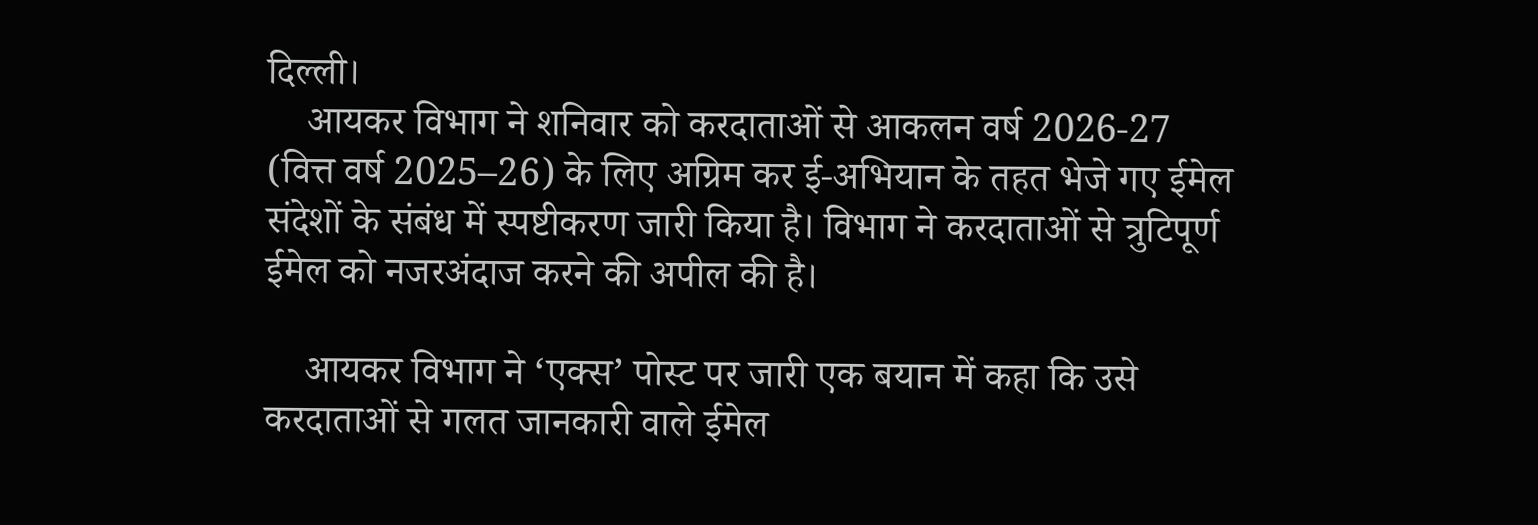दिल्ली।
    आयकर विभाग ने शनिवार को करदाताओं से आकलन वर्ष 2026-27 (वित्त वर्ष 2025–26) के लिए अग्रिम कर ई-अभियान के तहत भेजे गए ईमेल संदेशों के संबंध में स्पष्टीकरण जारी किया है। विभाग ने करदाताओं से त्रुटिपूर्ण ईमेल को नजरअंदाज करने की अपील की है।

    आयकर विभाग ने ‘एक्स’ पोस्ट पर जारी एक बयान में कहा कि उसे करदाताओं से गलत जानकारी वाले ईमेल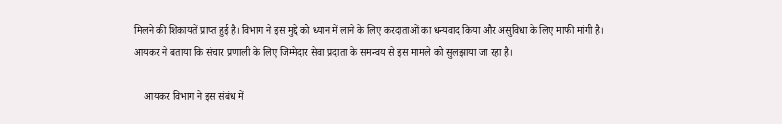मिलने की शिकायतें प्राप्त हुई है। विभाग ने इस मुद्दे को ध्यान में लाने के लिए करदाताओं का धन्यवाद किया और असुविधा के लिए माफी मांगी है। आयकर ने बताया कि संचार प्रणाली के लिए जिम्मेदार सेवा प्रदाता के समन्वय से इस मामले को सुलझाया जा रहा है।

    आयकर विभाग ने इस संबंध में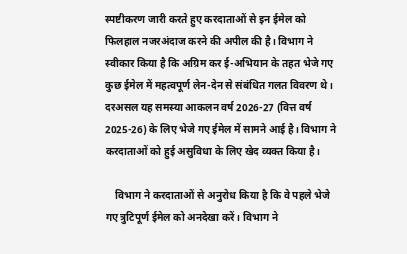स्पष्टीकरण जारी करते हुए करदाताओं से इन ईमेल को फिलहाल नजरअंदाज करने की अपील की है। विभाग ने स्वीकार किया है कि अग्रिम कर ई-अभियान के तहत भेजे गए कुछ ईमेल में महत्वपूर्ण लेन-देन से संबंधित गलत विवरण थे। दरअसल यह समस्या आकलन वर्ष 2026-27 (वित्त वर्ष 2025-26) के लिए भेजे गए ईमेल में सामने आई है। विभाग ने करदाताओं को हुई असुविधा के लिए खेद व्यक्त किया है।

    विभाग ने करदाताओं से अनुरोध किया है कि वे पहले भेजे गए त्रुटिपूर्ण ईमेल को अनदेखा करें। विभाग ने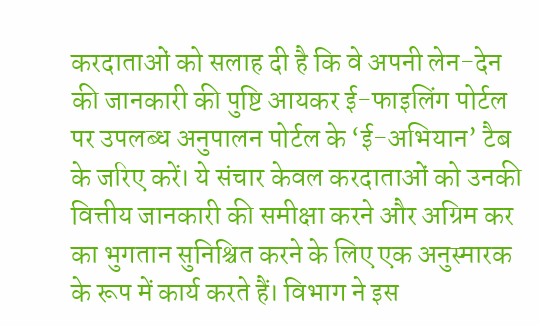करदाताओं को सलाह दी है कि वे अपनी लेन-देन की जानकारी की पुष्टि आयकर ई-फाइलिंग पोर्टल पर उपलब्ध अनुपालन पोर्टल के ‘ई-अभियान’ टैब के जरिए करें। ये संचार केवल करदाताओं को उनकी वित्तीय जानकारी की समीक्षा करने और अग्रिम कर का भुगतान सुनिश्चित करने के लिए एक अनुस्मारक के रूप में कार्य करते हैं। विभाग ने इस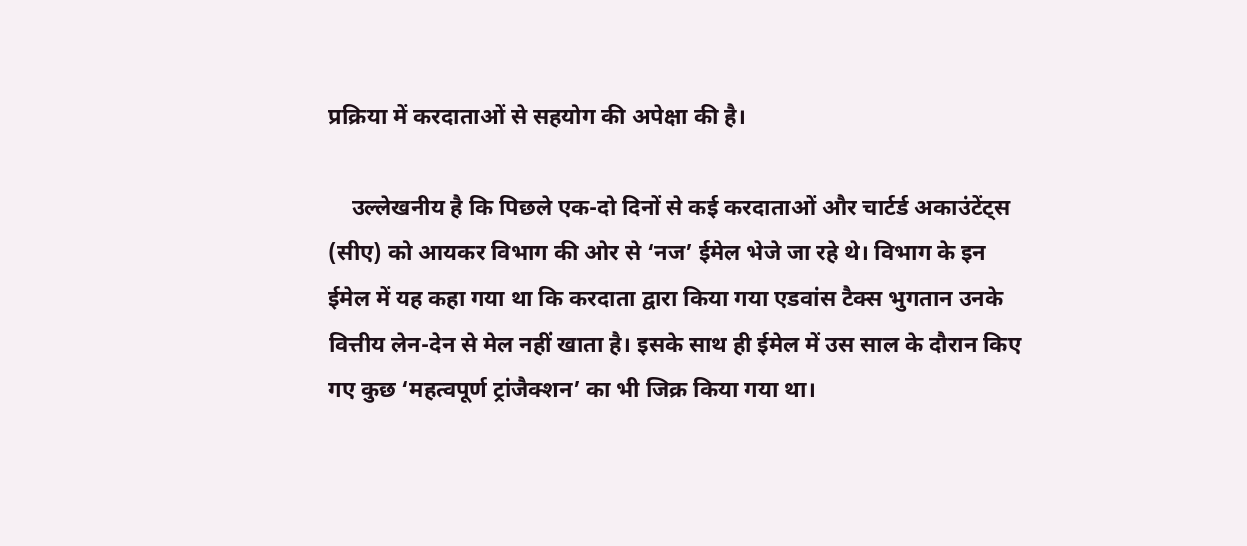प्रक्रिया में करदाताओं से सहयोग की अपेक्षा की है।

    उल्लेखनीय है कि पिछले एक-दो दिनों से कई करदाताओं और चार्टर्ड अकाउंटेंट्स (सीए) को आयकर विभाग की ओर से ‘नज’ ईमेल भेजे जा रहे थे। विभाग के इन ईमेल में यह कहा गया था कि करदाता द्वारा किया गया एडवांस टैक्स भुगतान उनके वित्तीय लेन-देन से मेल नहीं खाता है। इसके साथ ही ईमेल में उस साल के दौरान किए गए कुछ ‘महत्वपूर्ण ट्रांजैक्शन’ का भी जिक्र किया गया था।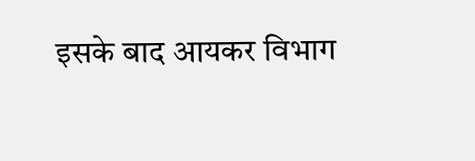इसके बाद आयकर विभाग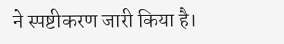ने स्पष्टीकरण जारी किया है।